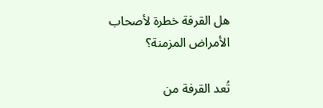هل القرفة خطرة لأصحاب الأمراض المزمنة؟

تُعد القرفة من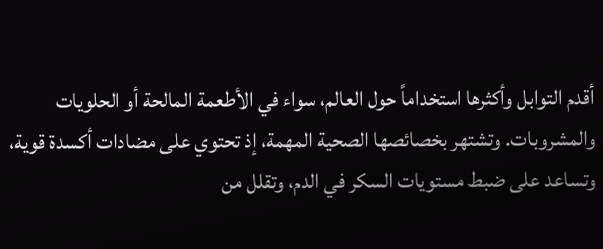أقدم التوابل وأكثرها استخداماً حول العالم، سواء في الأطعمة المالحة أو الحلويات والمشروبات. وتشتهر بخصائصها الصحية المهمة، إذ تحتوي على مضادات أكسدة قوية، وتساعد على ضبط مستويات السكر في الدم، وتقلل من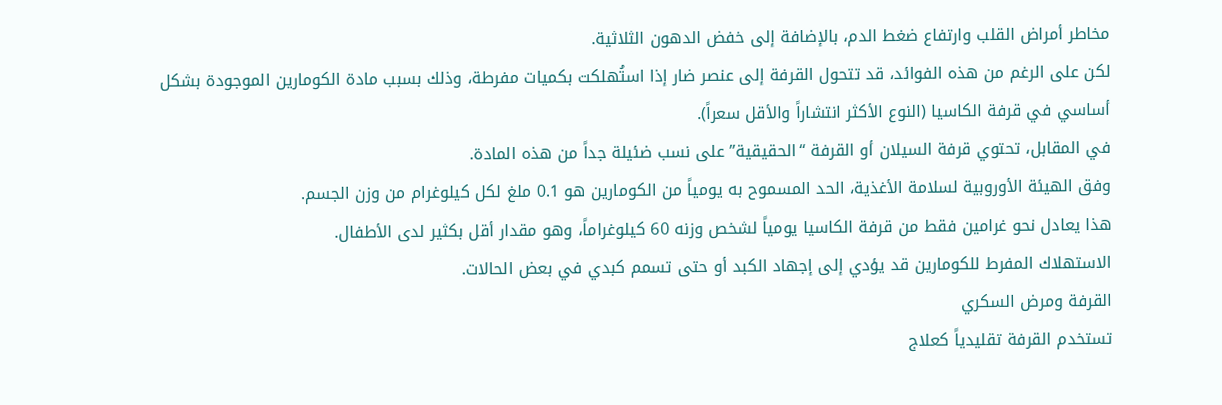مخاطر أمراض القلب وارتفاع ضغط الدم، بالإضافة إلى خفض الدهون الثلاثية.
لكن على الرغم من هذه الفوائد، قد تتحول القرفة إلى عنصر ضار إذا استُهلكت بكميات مفرطة، وذلك بسبب مادة الكومارين الموجودة بشكل أساسي في قرفة الكاسيا (النوع الأكثر انتشاراً والأقل سعراً).
في المقابل، تحتوي قرفة السيلان أو القرفة “الحقيقية” على نسب ضئيلة جداً من هذه المادة.
وفق الهيئة الأوروبية لسلامة الأغذية، الحد المسموح به يومياً من الكومارين هو 0.1 ملغ لكل كيلوغرام من وزن الجسم.
هذا يعادل نحو غرامين فقط من قرفة الكاسيا يومياً لشخص وزنه 60 كيلوغراماً، وهو مقدار أقل بكثير لدى الأطفال.
الاستهلاك المفرط للكومارين قد يؤدي إلى إجهاد الكبد أو حتى تسمم كبدي في بعض الحالات.
القرفة ومرض السكري
تستخدم القرفة تقليدياً كعلاج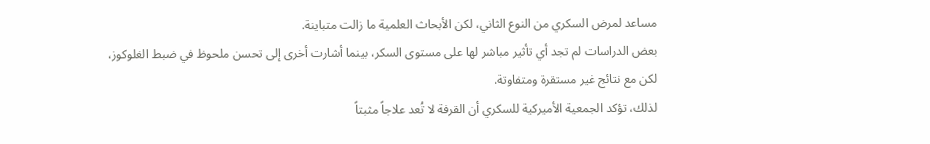مساعد لمرض السكري من النوع الثاني، لكن الأبحاث العلمية ما زالت متباينة.
بعض الدراسات لم تجد أي تأثير مباشر لها على مستوى السكر، بينما أشارت أخرى إلى تحسن ملحوظ في ضبط الغلوكوز، لكن مع نتائج غير مستقرة ومتفاوتة.
لذلك، تؤكد الجمعية الأميركية للسكري أن القرفة لا تُعد علاجاً مثبتاً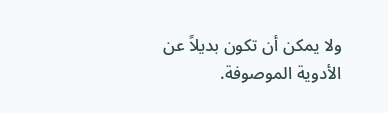ولا يمكن أن تكون بديلاً عن الأدوية الموصوفة.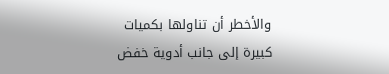والأخطر أن تناولها بكميات كبيرة إلى جانب أدوية خفض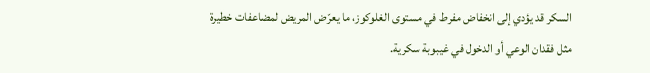السكر قد يؤدي إلى انخفاض مفرط في مستوى الغلوكوز، ما يعرّض المريض لمضاعفات خطيرة مثل فقدان الوعي أو الدخول في غيبوبة سكرية.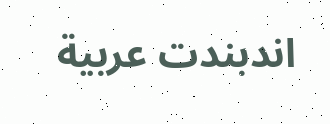اندبندت عربية